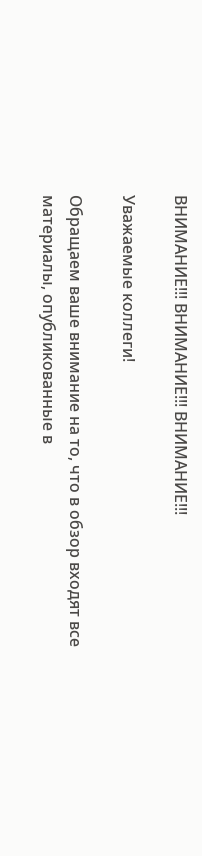ВНИМАНИЕ!!! ВНИМАНИЕ!!! ВНИМАНИЕ!!!

Уважаемые коллеги!

Обращаем ваше внимание на то, что в обзор входят все материалы, опубликованные в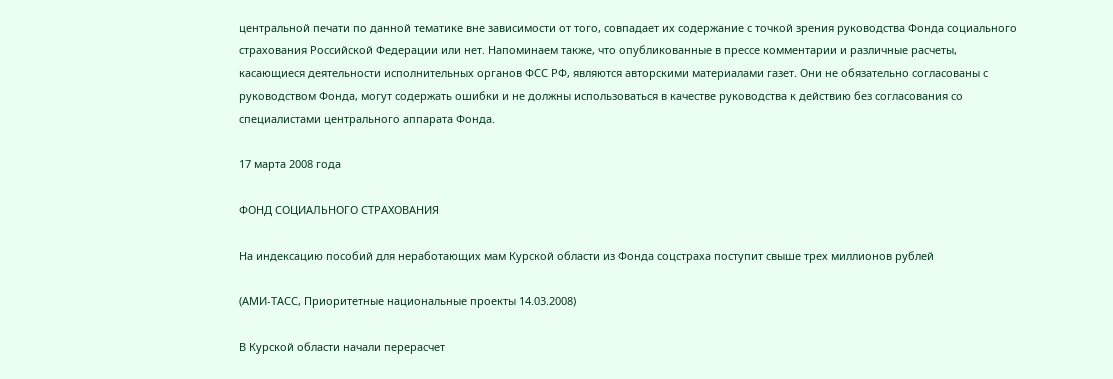центральной печати по данной тематике вне зависимости от того, совпадает их содержание с точкой зрения руководства Фонда социального страхования Российской Федерации или нет. Напоминаем также, что опубликованные в прессе комментарии и различные расчеты, касающиеся деятельности исполнительных органов ФСС РФ, являются авторскими материалами газет. Они не обязательно согласованы с руководством Фонда, могут содержать ошибки и не должны использоваться в качестве руководства к действию без согласования со специалистами центрального аппарата Фонда.

17 марта 2008 года

ФОНД СОЦИАЛЬНОГО СТРАХОВАНИЯ

На индексацию пособий для неработающих мам Курской области из Фонда соцстраха поступит свыше трех миллионов рублей

(АМИ-ТАСС, Приоритетные национальные проекты 14.03.2008)

В Курской области начали перерасчет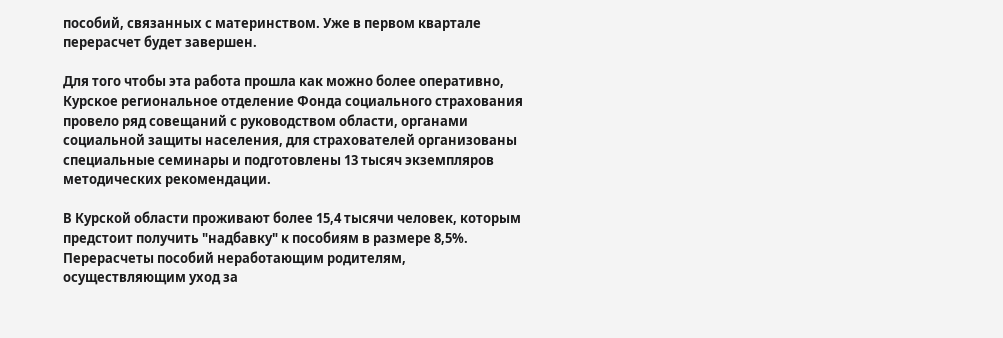пособий, связанных с материнством. Уже в первом квартале перерасчет будет завершен.

Для того чтобы эта работа прошла как можно более оперативно, Курское региональное отделение Фонда социального страхования провело ряд совещаний с руководством области, органами социальной защиты населения, для страхователей организованы специальные семинары и подготовлены 13 тысяч экземпляров методических рекомендации.

В Курской области проживают более 15,4 тысячи человек, которым предстоит получить "надбавку" к пособиям в размере 8,5%. Перерасчеты пособий неработающим родителям, осуществляющим уход за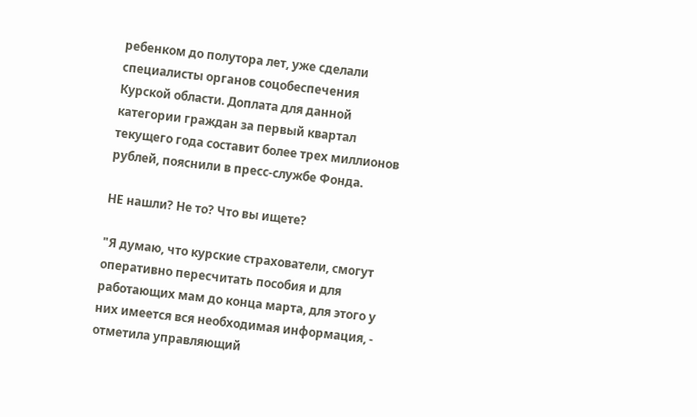ребенком до полутора лет, уже сделали специалисты органов соцобеспечения Курской области. Доплата для данной категории граждан за первый квартал текущего года составит более трех миллионов рублей, пояснили в пресс-службе Фонда.

НЕ нашли? Не то? Что вы ищете?

"Я думаю, что курские страхователи, смогут оперативно пересчитать пособия и для работающих мам до конца марта, для этого у них имеется вся необходимая информация, - отметила управляющий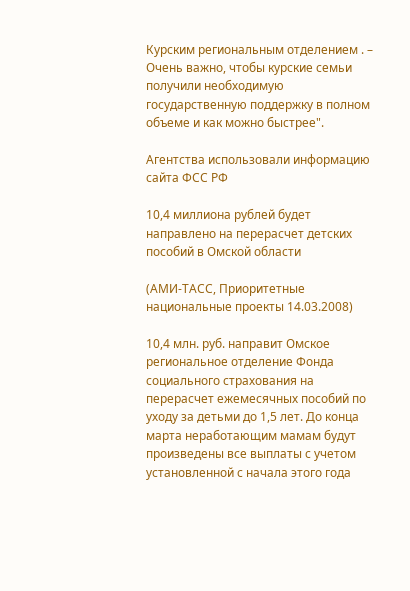Курским региональным отделением . – Очень важно, чтобы курские семьи получили необходимую государственную поддержку в полном объеме и как можно быстрее".

Агентства использовали информацию сайта ФСС РФ

10,4 миллиона рублей будет направлено на перерасчет детских пособий в Омской области

(АМИ-ТАСС, Приоритетные национальные проекты 14.03.2008)

10,4 млн. руб. направит Омское региональное отделение Фонда социального страхования на перерасчет ежемесячных пособий по уходу за детьми до 1,5 лет. До конца марта неработающим мамам будут произведены все выплаты с учетом установленной с начала этого года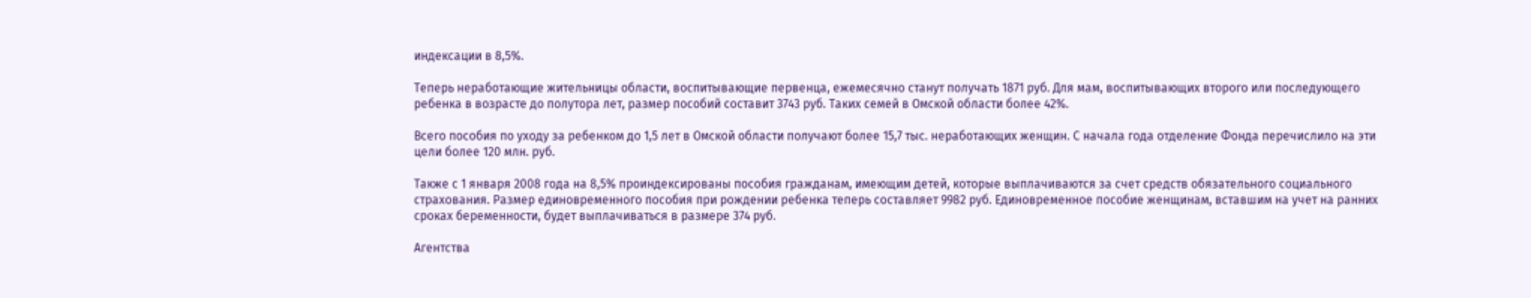индексации в 8,5%.

Теперь неработающие жительницы области, воспитывающие первенца, ежемесячно станут получать 1871 руб. Для мам, воспитывающих второго или последующего ребенка в возрасте до полутора лет, размер пособий составит 3743 руб. Таких семей в Омской области более 42%.

Всего пособия по уходу за ребенком до 1,5 лет в Омской области получают более 15,7 тыс. неработающих женщин. С начала года отделение Фонда перечислило на эти цели более 120 млн. руб.

Также с 1 января 2008 года на 8,5% проиндексированы пособия гражданам, имеющим детей, которые выплачиваются за счет средств обязательного социального страхования. Размер единовременного пособия при рождении ребенка теперь составляет 9982 руб. Единовременное пособие женщинам, вставшим на учет на ранних сроках беременности, будет выплачиваться в размере 374 руб.

Агентства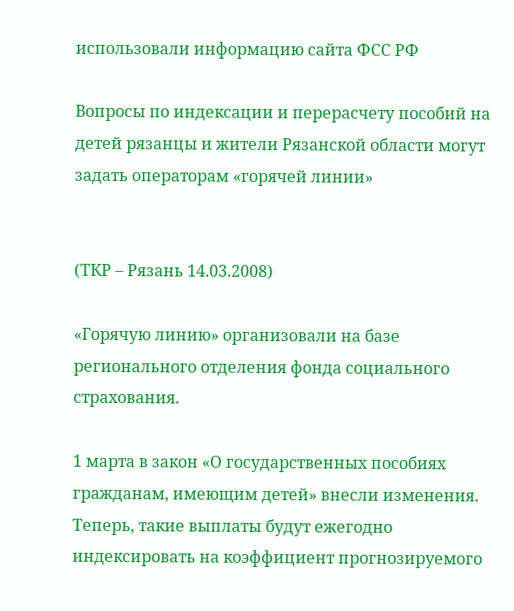использовали информацию сайта ФСС РФ

Вопросы по индексации и перерасчету пособий на детей рязанцы и жители Рязанской области могут задать операторам «горячей линии»


(ТКР – Рязань 14.03.2008)

«Горячую линию» организовали на базе регионального отделения фонда социального страхования.

1 марта в закон «О государственных пособиях гражданам, имеющим детей» внесли изменения. Теперь, такие выплаты будут ежегодно индексировать на коэффициент прогнозируемого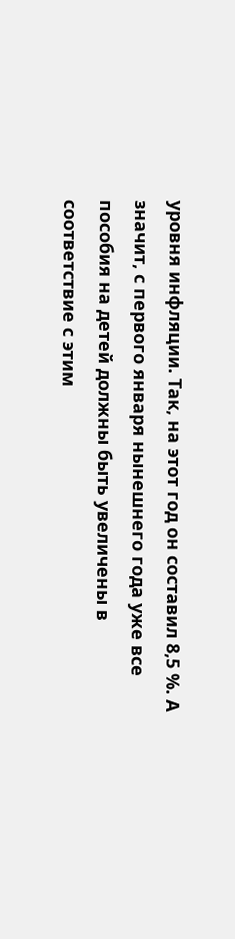уровня инфляции. Так, на этот год он составил 8,5 %. А значит, с первого января нынешнего года уже все пособия на детей должны быть увеличены в соответствие с этим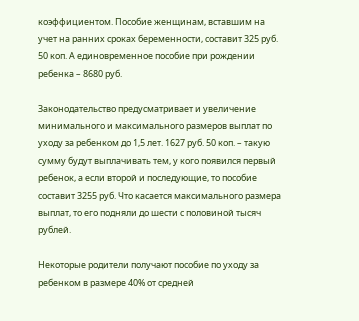коэффициентом. Пособие женщинам, вставшим на учет на ранних сроках беременности, составит 325 руб. 50 коп. А единовременное пособие при рождении ребенка – 8680 руб.

Законодательство предусматривает и увеличение минимального и максимального размеров выплат по уходу за ребенком до 1,5 лет. 1627 руб. 50 коп. – такую сумму будут выплачивать тем, у кого появился первый ребенок, а если второй и последующие, то пособие составит 3255 руб. Что касается максимального размера выплат, то его подняли до шести с половиной тысяч рублей.

Некоторые родители получают пособие по уходу за ребенком в размере 40% от средней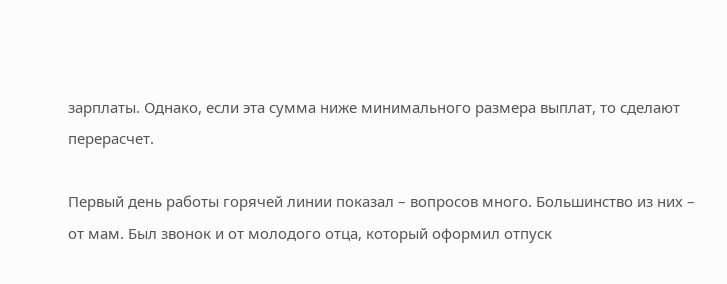зарплаты. Однако, если эта сумма ниже минимального размера выплат, то сделают перерасчет.

Первый день работы горячей линии показал – вопросов много. Большинство из них – от мам. Был звонок и от молодого отца, который оформил отпуск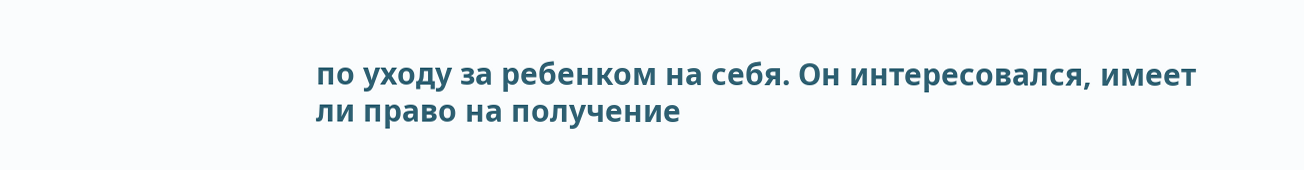по уходу за ребенком на себя. Он интересовался, имеет ли право на получение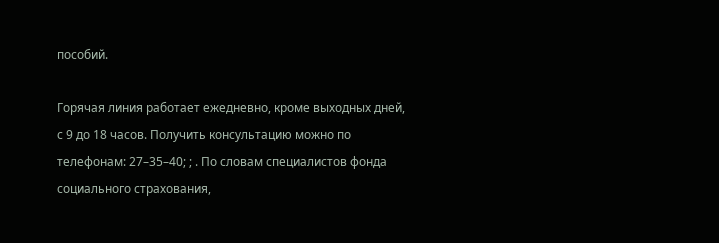пособий.

Горячая линия работает ежедневно, кроме выходных дней, с 9 до 18 часов. Получить консультацию можно по телефонам: 27–35–40; ; . По словам специалистов фонда социального страхования,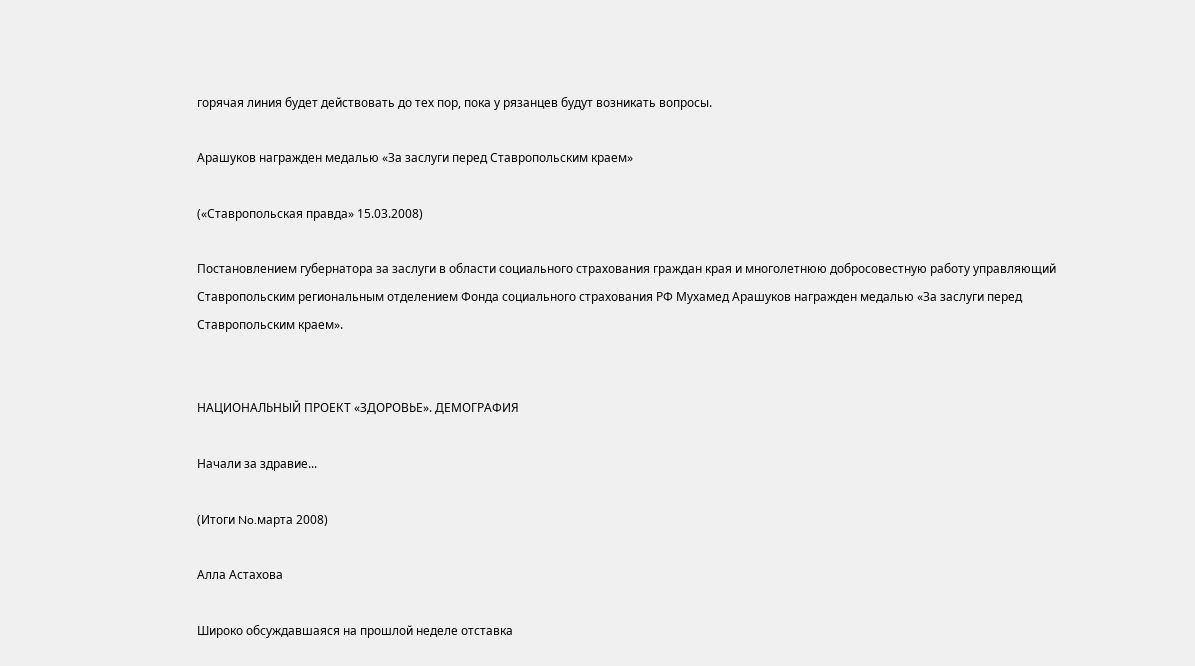горячая линия будет действовать до тех пор, пока у рязанцев будут возникать вопросы.

Арашуков награжден медалью «За заслуги перед Ставропольским краем»

(«Ставропольская правда» 15.03.2008)

Постановлением губернатора за заслуги в области социального страхования граждан края и многолетнюю добросовестную работу управляющий Ставропольским региональным отделением Фонда социального страхования РФ Мухамед Арашуков награжден медалью «За заслуги перед Ставропольским краем».


НАЦИОНАЛЬНЫЙ ПРОЕКТ «ЗДОРОВЬЕ». ДЕМОГРАФИЯ

Начали за здравие...

(Итоги No.марта 2008)

Алла Астахова

Широко обсуждавшаяся на прошлой неделе отставка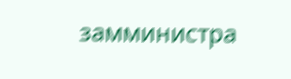замминистра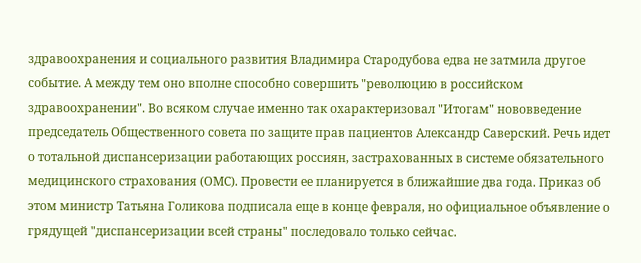здравоохранения и социального развития Владимира Стародубова едва не затмила другое событие. А между тем оно вполне способно совершить "революцию в российском здравоохранении". Во всяком случае именно так охарактеризовал "Итогам" нововведение председатель Общественного совета по защите прав пациентов Александр Саверский. Речь идет о тотальной диспансеризации работающих россиян, застрахованных в системе обязательного медицинского страхования (ОМС). Провести ее планируется в ближайшие два года. Приказ об этом министр Татьяна Голикова подписала еще в конце февраля, но официальное объявление о грядущей "диспансеризации всей страны" последовало только сейчас.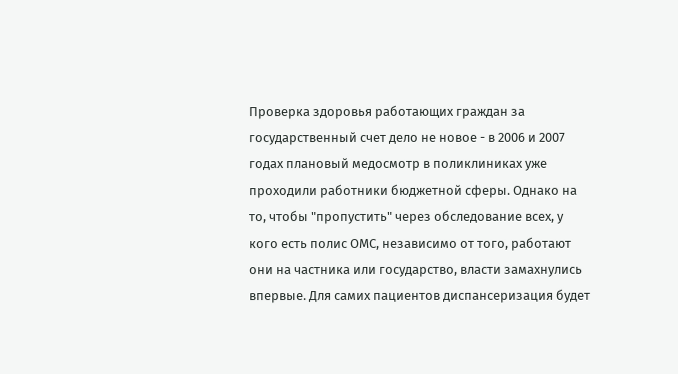Проверка здоровья работающих граждан за государственный счет дело не новое - в 2006 и 2007 годах плановый медосмотр в поликлиниках уже проходили работники бюджетной сферы. Однако на то, чтобы "пропустить" через обследование всех, у кого есть полис ОМС, независимо от того, работают они на частника или государство, власти замахнулись впервые. Для самих пациентов диспансеризация будет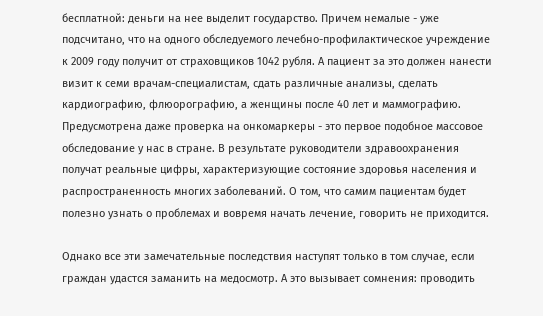бесплатной: деньги на нее выделит государство. Причем немалые - уже подсчитано, что на одного обследуемого лечебно-профилактическое учреждение к 2009 году получит от страховщиков 1042 рубля. А пациент за это должен нанести визит к семи врачам-специалистам, сдать различные анализы, сделать кардиографию, флюорографию, а женщины после 40 лет и маммографию. Предусмотрена даже проверка на онкомаркеры - это первое подобное массовое обследование у нас в стране. В результате руководители здравоохранения получат реальные цифры, характеризующие состояние здоровья населения и распространенность многих заболеваний. О том, что самим пациентам будет полезно узнать о проблемах и вовремя начать лечение, говорить не приходится.

Однако все эти замечательные последствия наступят только в том случае, если граждан удастся заманить на медосмотр. А это вызывает сомнения: проводить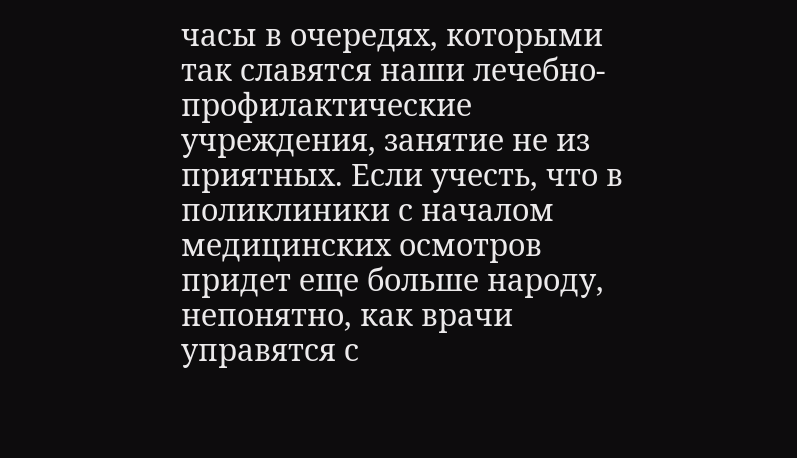часы в очередях, которыми так славятся наши лечебно-профилактические учреждения, занятие не из приятных. Если учесть, что в поликлиники с началом медицинских осмотров придет еще больше народу, непонятно, как врачи управятся с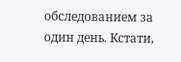обследованием за один день. Кстати,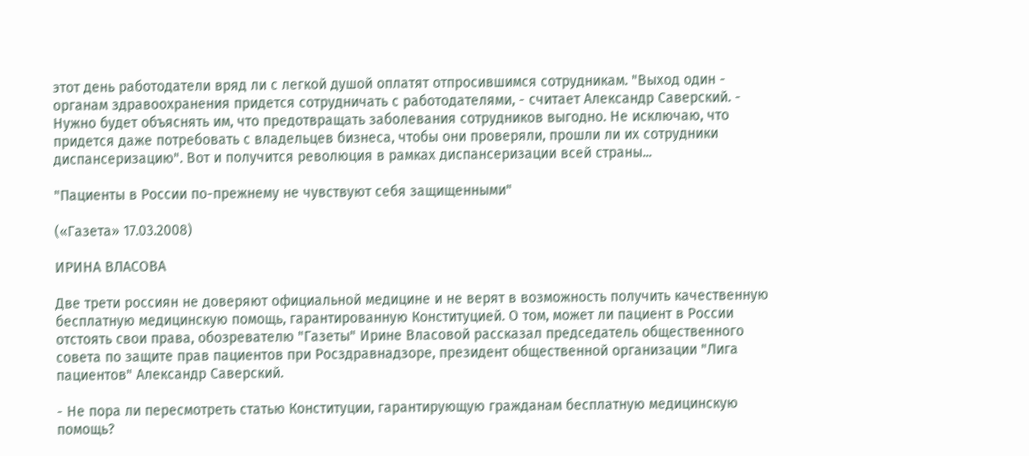этот день работодатели вряд ли с легкой душой оплатят отпросившимся сотрудникам. "Выход один - органам здравоохранения придется сотрудничать с работодателями, - считает Александр Саверский. - Нужно будет объяснять им, что предотвращать заболевания сотрудников выгодно. Не исключаю, что придется даже потребовать с владельцев бизнеса, чтобы они проверяли, прошли ли их сотрудники диспансеризацию". Вот и получится революция в рамках диспансеризации всей страны...

"Пациенты в России по-прежнему не чувствуют себя защищенными"

(«Газета» 17.03.2008)

ИРИНА ВЛАСОВА

Две трети россиян не доверяют официальной медицине и не верят в возможность получить качественную бесплатную медицинскую помощь, гарантированную Конституцией. О том, может ли пациент в России отстоять свои права, обозревателю "Газеты" Ирине Власовой рассказал председатель общественного совета по защите прав пациентов при Росздравнадзоре, президент общественной организации "Лига пациентов" Александр Саверский.

- Не пора ли пересмотреть статью Конституции, гарантирующую гражданам бесплатную медицинскую помощь?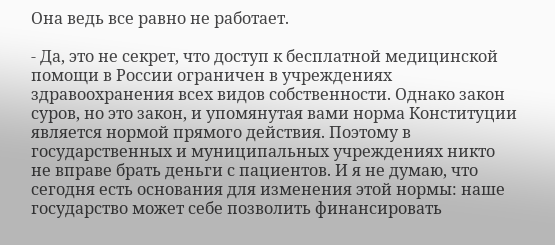Она ведь все равно не работает.

- Да, это не секрет, что доступ к бесплатной медицинской помощи в России ограничен в учреждениях здравоохранения всех видов собственности. Однако закон суров, но это закон, и упомянутая вами норма Конституции является нормой прямого действия. Поэтому в государственных и муниципальных учреждениях никто не вправе брать деньги с пациентов. И я не думаю, что сегодня есть основания для изменения этой нормы: наше государство может себе позволить финансировать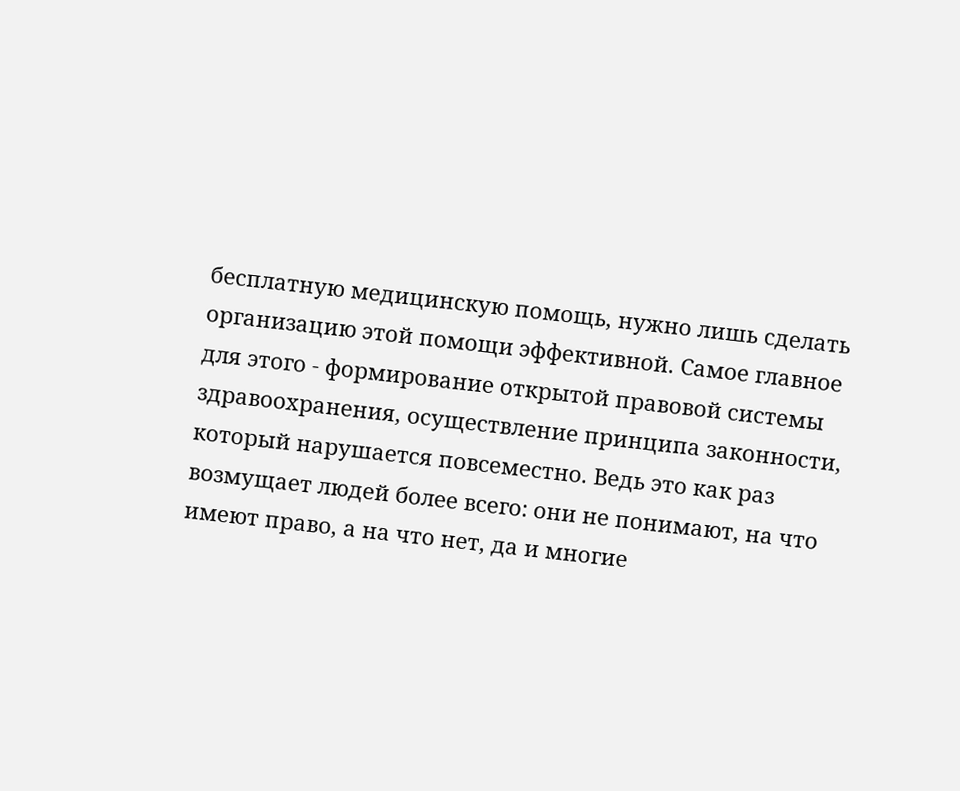бесплатную медицинскую помощь, нужно лишь сделать организацию этой помощи эффективной. Самое главное для этого - формирование открытой правовой системы здравоохранения, осуществление принципа законности, который нарушается повсеместно. Ведь это как раз возмущает людей более всего: они не понимают, на что имеют право, а на что нет, да и многие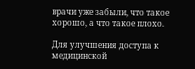врачи уже забыли, что такое хорошо, а что такое плохо.

Для улучшения доступа к медицинской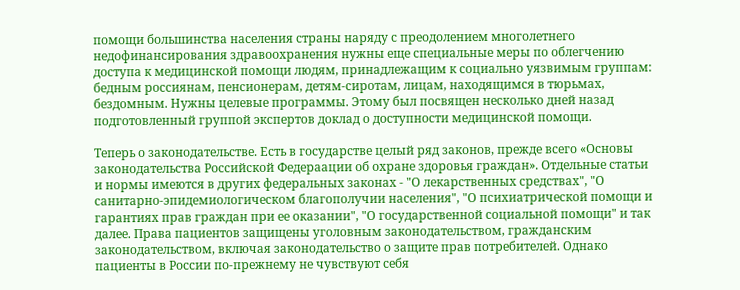помощи большинства населения страны наряду с преодолением многолетнего недофинансирования здравоохранения нужны еще специальные меры по облегчению доступа к медицинской помощи людям, принадлежащим к социально уязвимым группам: бедным россиянам, пенсионерам, детям-сиротам, лицам, находящимся в тюрьмах, бездомным. Нужны целевые программы. Этому был посвящен несколько дней назад подготовленный группой экспертов доклад о доступности медицинской помощи.

Теперь о законодательстве. Есть в государстве целый ряд законов, прежде всего «Основы законодательства Российской Федераации об охране здоровья граждан». Отдельные статьи и нормы имеются в других федеральных законах - "О лекарственных средствах", "О санитарно-эпидемиологическом благополучии населения", "О психиатрической помощи и гарантиях прав граждан при ее оказании", "О государственной социальной помощи" и так далее. Права пациентов защищены уголовным законодательством, гражданским законодательством, включая законодательство о защите прав потребителей. Однако пациенты в России по-прежнему не чувствуют себя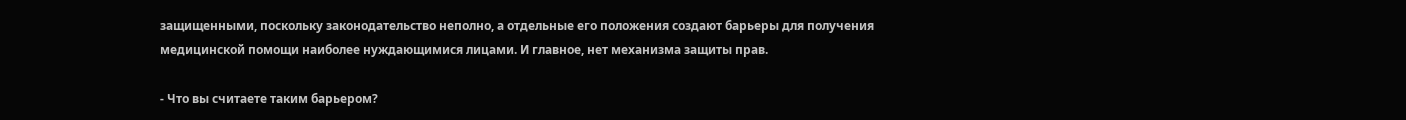защищенными, поскольку законодательство неполно, а отдельные его положения создают барьеры для получения медицинской помощи наиболее нуждающимися лицами. И главное, нет механизма защиты прав.

- Что вы считаете таким барьером?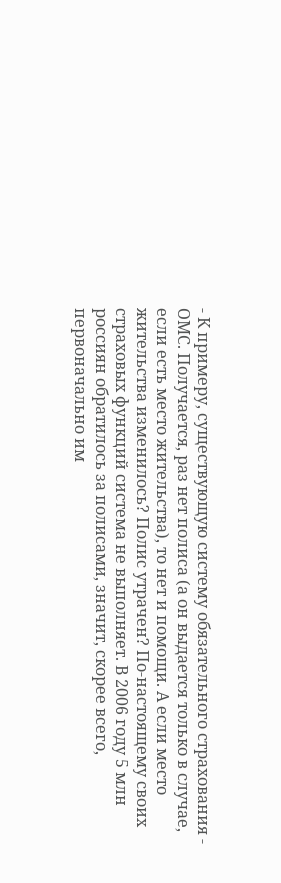- К примеру, существующую систему обязательного страхования - ОМС. Получается, раз нет полиса (а он выдается только в случае, если есть место жительства), то нет и помощи. А если место жительства изменилось? Полис утрачен? По-настоящему своих страховых функций система не выполняет. В 2006 году 5 млн россиян обратилось за полисами, значит, скорее всего, первоначально им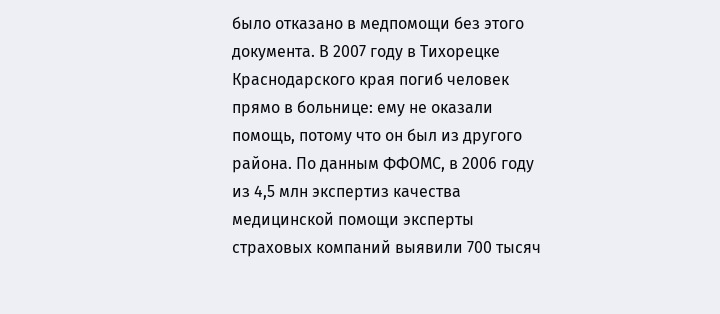было отказано в медпомощи без этого документа. В 2007 году в Тихорецке Краснодарского края погиб человек прямо в больнице: ему не оказали помощь, потому что он был из другого района. По данным ФФОМС, в 2006 году из 4,5 млн экспертиз качества медицинской помощи эксперты страховых компаний выявили 700 тысяч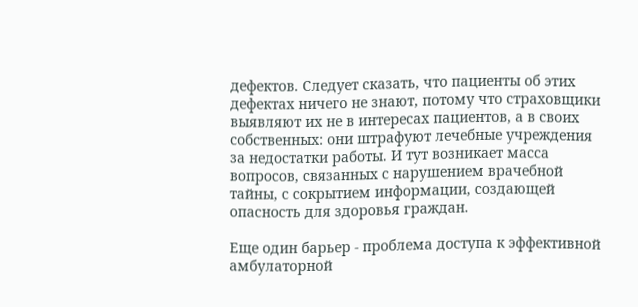дефектов. Следует сказать, что пациенты об этих дефектах ничего не знают, потому что страховщики выявляют их не в интересах пациентов, а в своих собственных: они штрафуют лечебные учреждения за недостатки работы. И тут возникает масса вопросов, связанных с нарушением врачебной тайны, с сокрытием информации, создающей опасность для здоровья граждан.

Еще один барьер - проблема доступа к эффективной амбулаторной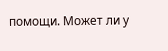помощи. Может ли у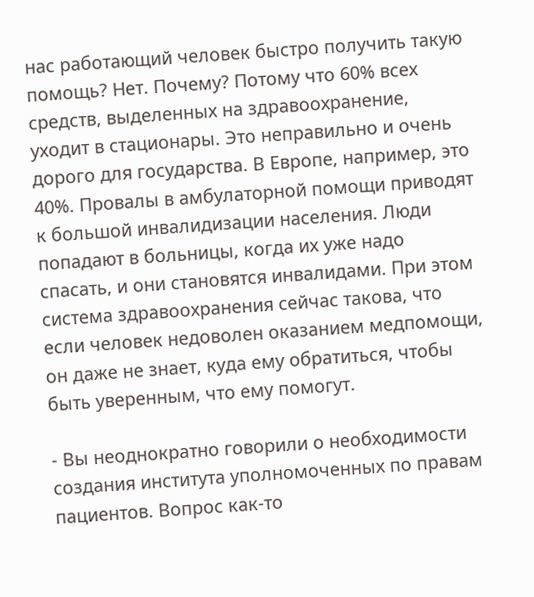нас работающий человек быстро получить такую помощь? Нет. Почему? Потому что 60% всех средств, выделенных на здравоохранение, уходит в стационары. Это неправильно и очень дорого для государства. В Европе, например, это 40%. Провалы в амбулаторной помощи приводят к большой инвалидизации населения. Люди попадают в больницы, когда их уже надо спасать, и они становятся инвалидами. При этом система здравоохранения сейчас такова, что если человек недоволен оказанием медпомощи, он даже не знает, куда ему обратиться, чтобы быть уверенным, что ему помогут.

- Вы неоднократно говорили о необходимости создания института уполномоченных по правам пациентов. Вопрос как-то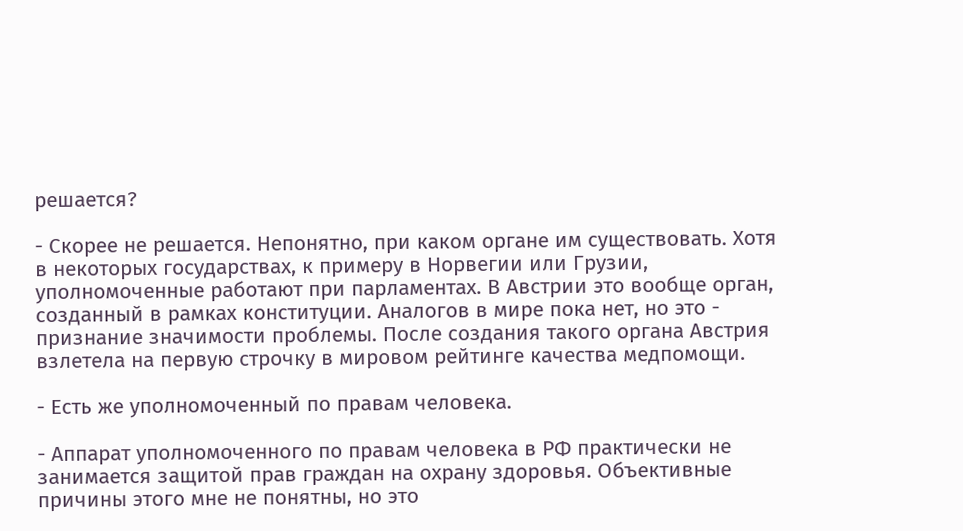решается?

- Скорее не решается. Непонятно, при каком органе им существовать. Хотя в некоторых государствах, к примеру в Норвегии или Грузии, уполномоченные работают при парламентах. В Австрии это вообще орган, созданный в рамках конституции. Аналогов в мире пока нет, но это - признание значимости проблемы. После создания такого органа Австрия взлетела на первую строчку в мировом рейтинге качества медпомощи.

- Есть же уполномоченный по правам человека.

- Аппарат уполномоченного по правам человека в РФ практически не занимается защитой прав граждан на охрану здоровья. Объективные причины этого мне не понятны, но это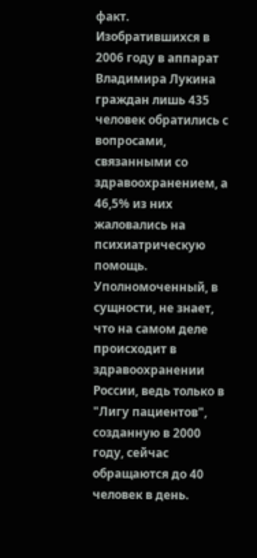факт. Изобратившихся в 2006 году в аппарат Владимира Лукина граждан лишь 435 человек обратились с вопросами, связанными со здравоохранением, а 46,5% из них жаловались на психиатрическую помощь. Уполномоченный, в сущности, не знает, что на самом деле происходит в здравоохранении России, ведь только в "Лигу пациентов", созданную в 2000 году, сейчас обращаются до 40 человек в день.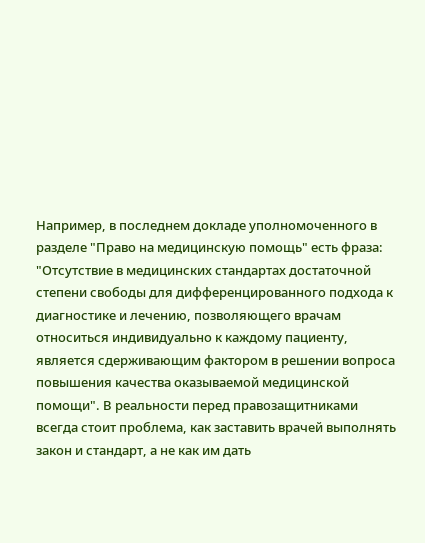Например, в последнем докладе уполномоченного в разделе "Право на медицинскую помощь" есть фраза: "Отсутствие в медицинских стандартах достаточной степени свободы для дифференцированного подхода к диагностике и лечению, позволяющего врачам относиться индивидуально к каждому пациенту, является сдерживающим фактором в решении вопроса повышения качества оказываемой медицинской помощи". В реальности перед правозащитниками всегда стоит проблема, как заставить врачей выполнять закон и стандарт, а не как им дать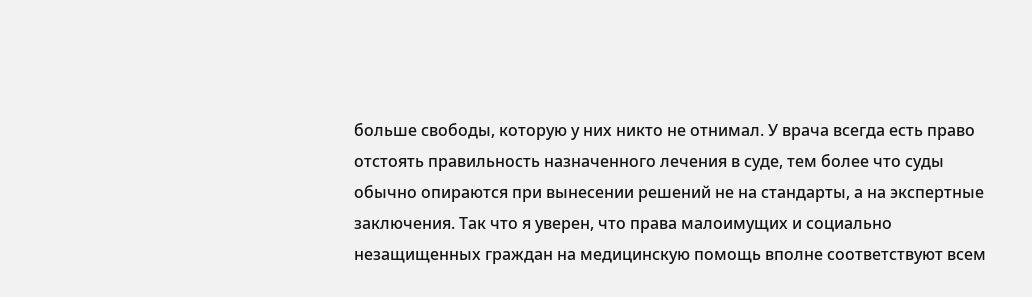больше свободы, которую у них никто не отнимал. У врача всегда есть право отстоять правильность назначенного лечения в суде, тем более что суды обычно опираются при вынесении решений не на стандарты, а на экспертные заключения. Так что я уверен, что права малоимущих и социально незащищенных граждан на медицинскую помощь вполне соответствуют всем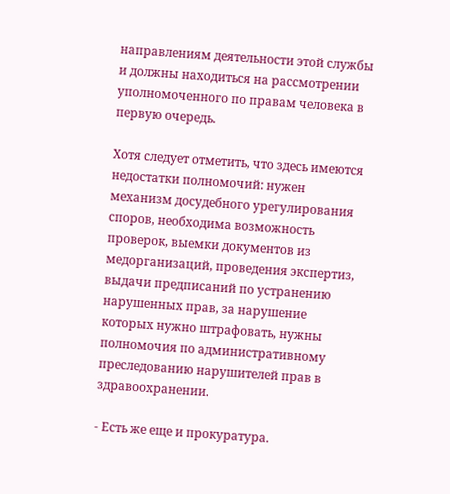направлениям деятельности этой службы и должны находиться на рассмотрении уполномоченного по правам человека в первую очередь.

Хотя следует отметить, что здесь имеются недостатки полномочий: нужен механизм досудебного урегулирования споров, необходима возможность проверок, выемки документов из медорганизаций, проведения экспертиз, выдачи предписаний по устранению нарушенных прав, за нарушение которых нужно штрафовать, нужны полномочия по административному преследованию нарушителей прав в здравоохранении.

- Есть же еще и прокуратура.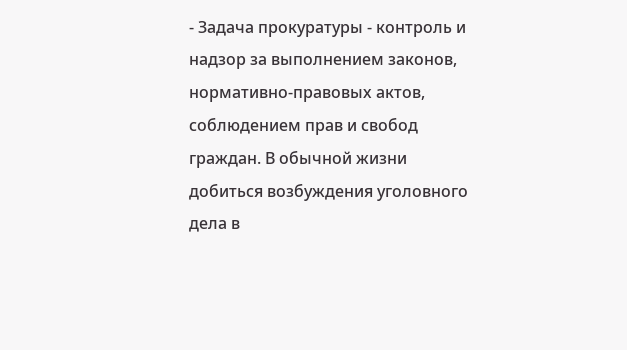- Задача прокуратуры - контроль и надзор за выполнением законов, нормативно-правовых актов, соблюдением прав и свобод граждан. В обычной жизни добиться возбуждения уголовного дела в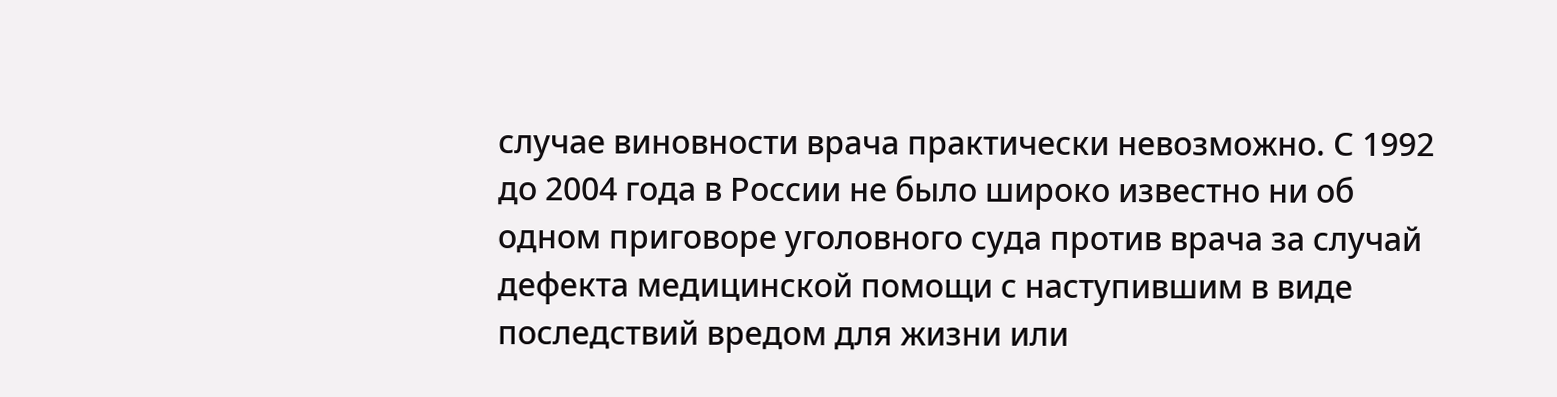случае виновности врача практически невозможно. С 1992 до 2004 года в России не было широко известно ни об одном приговоре уголовного суда против врача за случай дефекта медицинской помощи с наступившим в виде последствий вредом для жизни или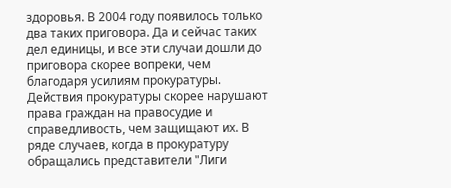здоровья. В 2004 году появилось только два таких приговора. Да и сейчас таких дел единицы, и все эти случаи дошли до приговора скорее вопреки, чем благодаря усилиям прокуратуры. Действия прокуратуры скорее нарушают права граждан на правосудие и справедливость, чем защищают их. В ряде случаев, когда в прокуратуру обращались представители "Лиги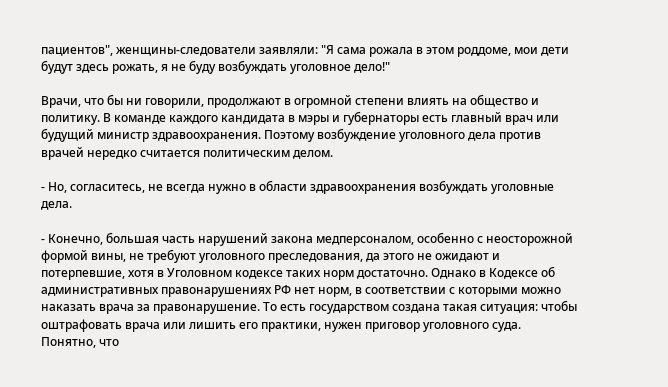пациентов", женщины-следователи заявляли: "Я сама рожала в этом роддоме, мои дети будут здесь рожать, я не буду возбуждать уголовное дело!"

Врачи, что бы ни говорили, продолжают в огромной степени влиять на общество и политику. В команде каждого кандидата в мэры и губернаторы есть главный врач или будущий министр здравоохранения. Поэтому возбуждение уголовного дела против врачей нередко считается политическим делом.

- Но, согласитесь, не всегда нужно в области здравоохранения возбуждать уголовные дела.

- Конечно, большая часть нарушений закона медперсоналом, особенно с неосторожной формой вины, не требуют уголовного преследования, да этого не ожидают и потерпевшие, хотя в Уголовном кодексе таких норм достаточно. Однако в Кодексе об административных правонарушениях РФ нет норм, в соответствии с которыми можно наказать врача за правонарушение. То есть государством создана такая ситуация: чтобы оштрафовать врача или лишить его практики, нужен приговор уголовного суда. Понятно, что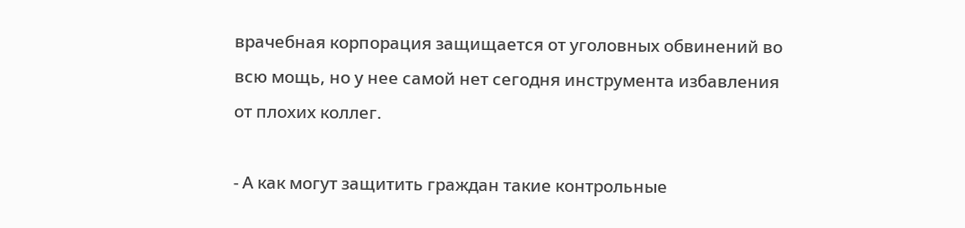врачебная корпорация защищается от уголовных обвинений во всю мощь, но у нее самой нет сегодня инструмента избавления от плохих коллег.

- А как могут защитить граждан такие контрольные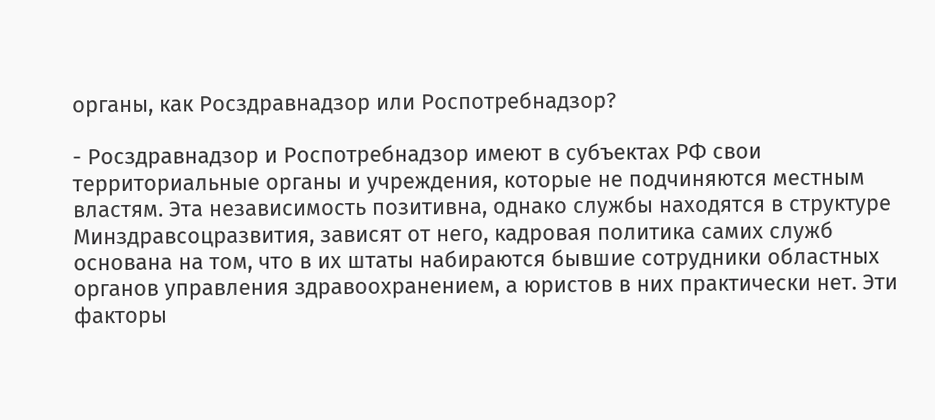органы, как Росздравнадзор или Роспотребнадзор?

- Росздравнадзор и Роспотребнадзор имеют в субъектах РФ свои территориальные органы и учреждения, которые не подчиняются местным властям. Эта независимость позитивна, однако службы находятся в структуре Минздравсоцразвития, зависят от него, кадровая политика самих служб основана на том, что в их штаты набираются бывшие сотрудники областных органов управления здравоохранением, а юристов в них практически нет. Эти факторы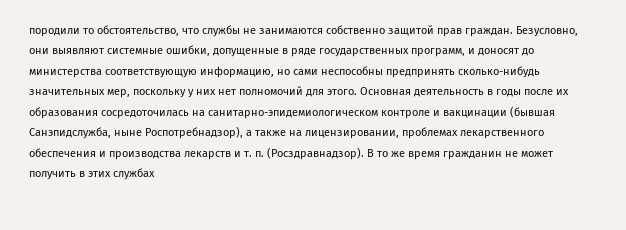породили то обстоятельство, что службы не занимаются собственно защитой прав граждан. Безусловно, они выявляют системные ошибки, допущенные в ряде государственных программ, и доносят до министерства соответствующую информацию, но сами неспособны предпринять сколько-нибудь значительных мер, поскольку у них нет полномочий для этого. Основная деятельность в годы после их образования сосредоточилась на санитарно-эпидемиологическом контроле и вакцинации (бывшая Санэпидслужба, ныне Роспотребнадзор), а также на лицензировании, проблемах лекарственного обеспечения и производства лекарств и т. п. (Росздравнадзор). В то же время гражданин не может получить в этих службах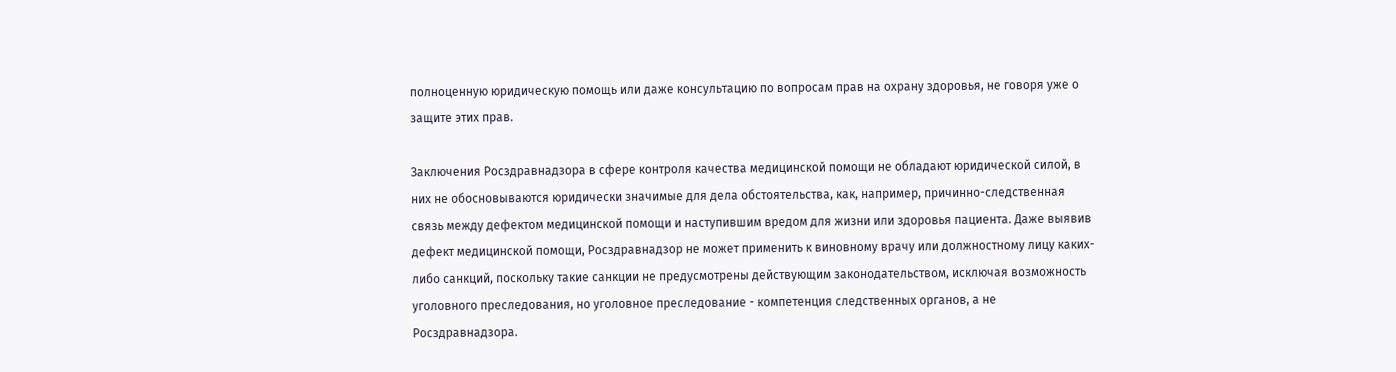полноценную юридическую помощь или даже консультацию по вопросам прав на охрану здоровья, не говоря уже о защите этих прав.

Заключения Росздравнадзора в сфере контроля качества медицинской помощи не обладают юридической силой, в них не обосновываются юридически значимые для дела обстоятельства, как, например, причинно-следственная связь между дефектом медицинской помощи и наступившим вредом для жизни или здоровья пациента. Даже выявив дефект медицинской помощи, Росздравнадзор не может применить к виновному врачу или должностному лицу каких-либо санкций, поскольку такие санкции не предусмотрены действующим законодательством, исключая возможность уголовного преследования, но уголовное преследование - компетенция следственных органов, а не Росздравнадзора.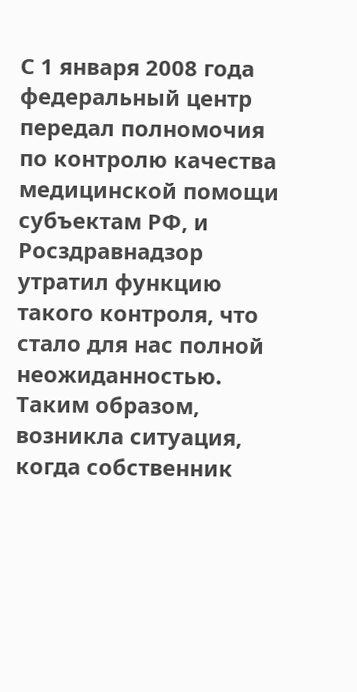С 1 января 2008 года федеральный центр передал полномочия по контролю качества медицинской помощи субъектам РФ, и Росздравнадзор утратил функцию такого контроля, что стало для нас полной неожиданностью. Таким образом, возникла ситуация, когда собственник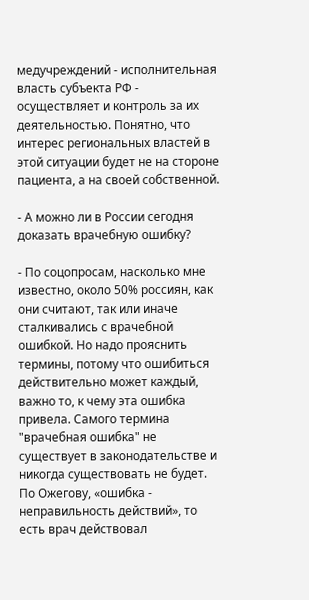медучреждений - исполнительная власть субъекта РФ - осуществляет и контроль за их деятельностью. Понятно, что интерес региональных властей в этой ситуации будет не на стороне пациента, а на своей собственной.

- А можно ли в России сегодня доказать врачебную ошибку?

- По соцопросам, насколько мне известно, около 50% россиян, как они считают, так или иначе сталкивались с врачебной ошибкой. Но надо прояснить термины, потому что ошибиться действительно может каждый, важно то, к чему эта ошибка привела. Самого термина "врачебная ошибка" не существует в законодательстве и никогда существовать не будет. По Ожегову, «ошибка - неправильность действий», то есть врач действовал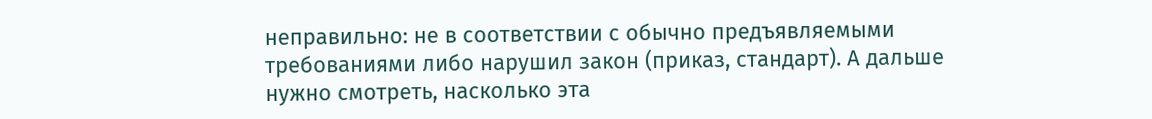неправильно: не в соответствии с обычно предъявляемыми требованиями либо нарушил закон (приказ, стандарт). А дальше нужно смотреть, насколько эта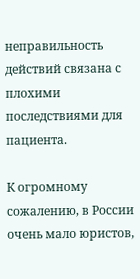неправильность действий связана с плохими последствиями для пациента.

К огромному сожалению, в России очень мало юристов,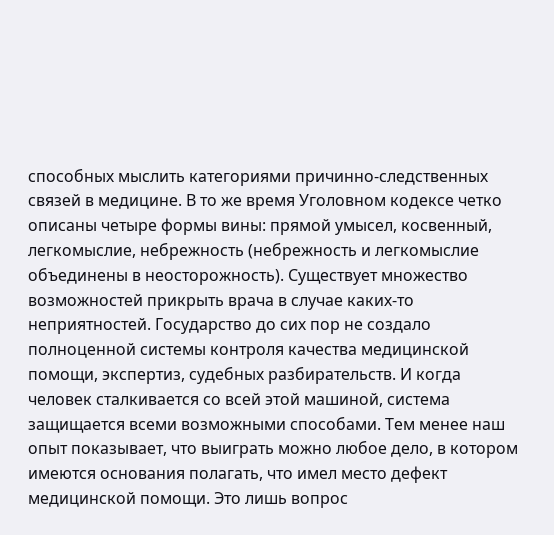способных мыслить категориями причинно-следственных связей в медицине. В то же время Уголовном кодексе четко описаны четыре формы вины: прямой умысел, косвенный, легкомыслие, небрежность (небрежность и легкомыслие объединены в неосторожность). Существует множество возможностей прикрыть врача в случае каких-то неприятностей. Государство до сих пор не создало полноценной системы контроля качества медицинской помощи, экспертиз, судебных разбирательств. И когда человек сталкивается со всей этой машиной, система защищается всеми возможными способами. Тем менее наш опыт показывает, что выиграть можно любое дело, в котором имеются основания полагать, что имел место дефект медицинской помощи. Это лишь вопрос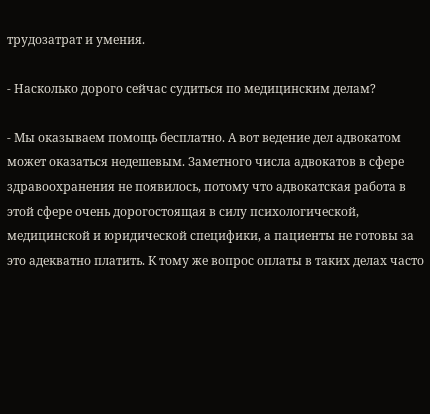трудозатрат и умения.

- Насколько дорого сейчас судиться по медицинским делам?

- Мы оказываем помощь бесплатно. А вот ведение дел адвокатом может оказаться недешевым. Заметного числа адвокатов в сфере здравоохранения не появилось, потому что адвокатская работа в этой сфере очень дорогостоящая в силу психологической, медицинской и юридической специфики, а пациенты не готовы за это адекватно платить. К тому же вопрос оплаты в таких делах часто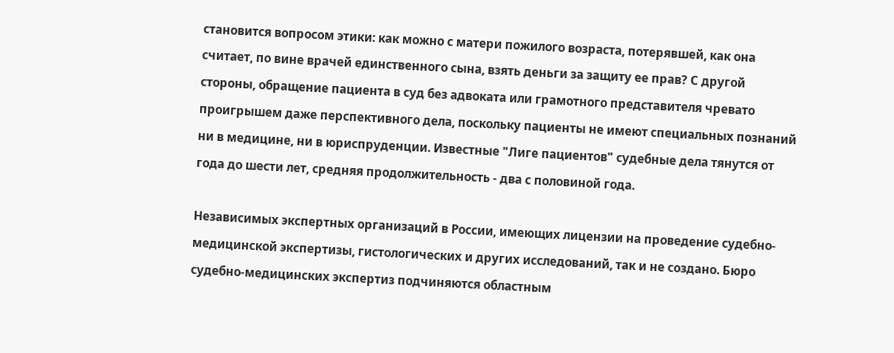становится вопросом этики: как можно с матери пожилого возраста, потерявшей, как она считает, по вине врачей единственного сына, взять деньги за защиту ее прав? С другой стороны, обращение пациента в суд без адвоката или грамотного представителя чревато проигрышем даже перспективного дела, поскольку пациенты не имеют специальных познаний ни в медицине, ни в юриспруденции. Известные "Лиге пациентов" судебные дела тянутся от года до шести лет, средняя продолжительность - два с половиной года.

Независимых экспертных организаций в России, имеющих лицензии на проведение судебно-медицинской экспертизы, гистологических и других исследований, так и не создано. Бюро судебно-медицинских экспертиз подчиняются областным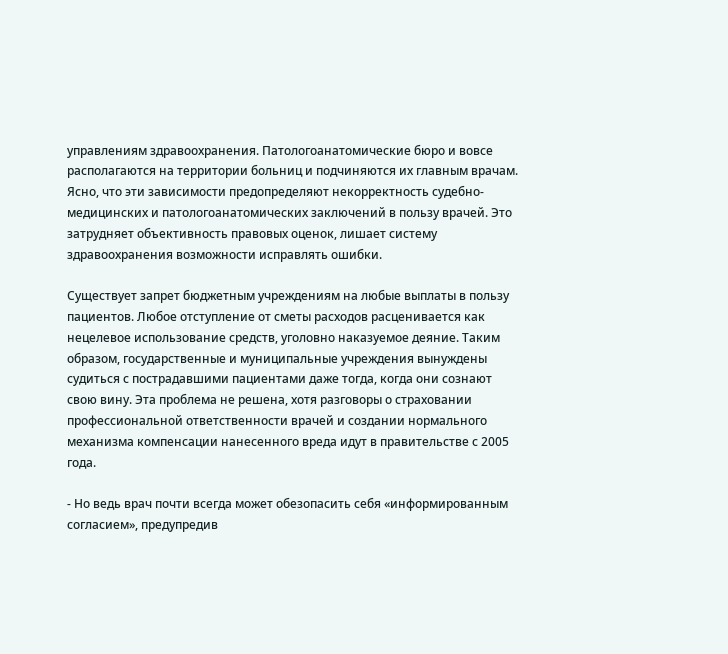управлениям здравоохранения. Патологоанатомические бюро и вовсе располагаются на территории больниц и подчиняются их главным врачам. Ясно, что эти зависимости предопределяют некорректность судебно-медицинских и патологоанатомических заключений в пользу врачей. Это затрудняет объективность правовых оценок, лишает систему здравоохранения возможности исправлять ошибки.

Существует запрет бюджетным учреждениям на любые выплаты в пользу пациентов. Любое отступление от сметы расходов расценивается как нецелевое использование средств, уголовно наказуемое деяние. Таким образом, государственные и муниципальные учреждения вынуждены судиться с пострадавшими пациентами даже тогда, когда они сознают свою вину. Эта проблема не решена, хотя разговоры о страховании профессиональной ответственности врачей и создании нормального механизма компенсации нанесенного вреда идут в правительстве с 2005 года.

- Но ведь врач почти всегда может обезопасить себя «информированным согласием», предупредив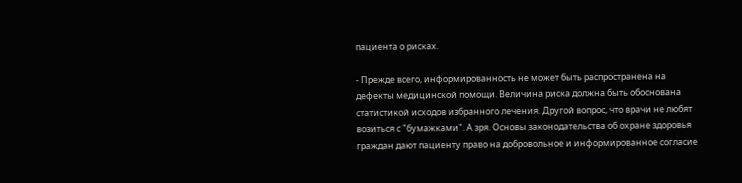пациента о рисках.

- Прежде всего, информированность не может быть распространена на дефекты медицинской помощи. Величина риска должна быть обоснована статистикой исходов избранного лечения. Другой вопрос, что врачи не любят возиться с "бумажками". А зря. Основы законодательства об охране здоровья граждан дают пациенту право на добровольное и информированное согласие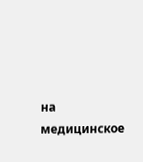на медицинское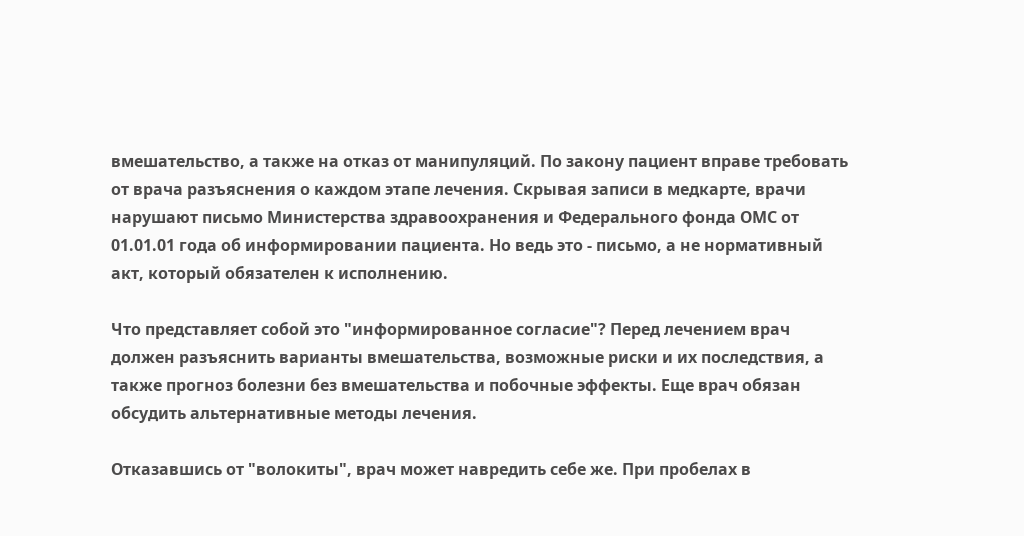вмешательство, а также на отказ от манипуляций. По закону пациент вправе требовать от врача разъяснения о каждом этапе лечения. Скрывая записи в медкарте, врачи нарушают письмо Министерства здравоохранения и Федерального фонда ОМС от 01.01.01 года об информировании пациента. Но ведь это - письмо, а не нормативный акт, который обязателен к исполнению.

Что представляет собой это "информированное согласие"? Перед лечением врач должен разъяснить варианты вмешательства, возможные риски и их последствия, а также прогноз болезни без вмешательства и побочные эффекты. Еще врач обязан обсудить альтернативные методы лечения.

Отказавшись от "волокиты", врач может навредить себе же. При пробелах в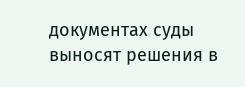документах суды выносят решения в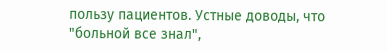пользу пациентов. Устные доводы, что "больной все знал",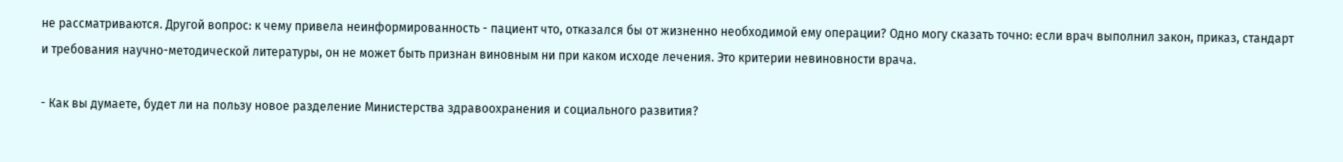не рассматриваются. Другой вопрос: к чему привела неинформированность - пациент что, отказался бы от жизненно необходимой ему операции? Одно могу сказать точно: если врач выполнил закон, приказ, стандарт и требования научно-методической литературы, он не может быть признан виновным ни при каком исходе лечения. Это критерии невиновности врача.

- Как вы думаете, будет ли на пользу новое разделение Министерства здравоохранения и социального развития?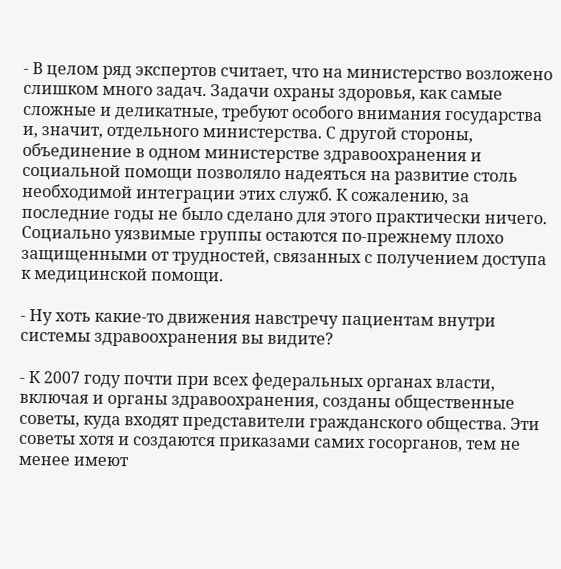- В целом ряд экспертов считает, что на министерство возложено слишком много задач. Задачи охраны здоровья, как самые сложные и деликатные, требуют особого внимания государства и, значит, отдельного министерства. С другой стороны, объединение в одном министерстве здравоохранения и социальной помощи позволяло надеяться на развитие столь необходимой интеграции этих служб. К сожалению, за последние годы не было сделано для этого практически ничего. Социально уязвимые группы остаются по-прежнему плохо защищенными от трудностей, связанных с получением доступа к медицинской помощи.

- Ну хоть какие-то движения навстречу пациентам внутри системы здравоохранения вы видите?

- К 2007 году почти при всех федеральных органах власти, включая и органы здравоохранения, созданы общественные советы, куда входят представители гражданского общества. Эти советы хотя и создаются приказами самих госорганов, тем не менее имеют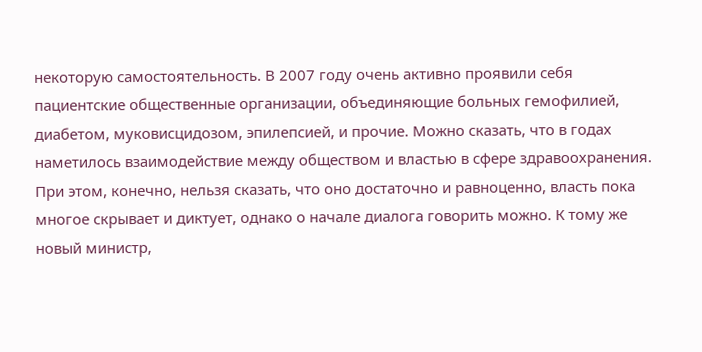некоторую самостоятельность. В 2007 году очень активно проявили себя пациентские общественные организации, объединяющие больных гемофилией, диабетом, муковисцидозом, эпилепсией, и прочие. Можно сказать, что в годах наметилось взаимодействие между обществом и властью в сфере здравоохранения. При этом, конечно, нельзя сказать, что оно достаточно и равноценно, власть пока многое скрывает и диктует, однако о начале диалога говорить можно. К тому же новый министр,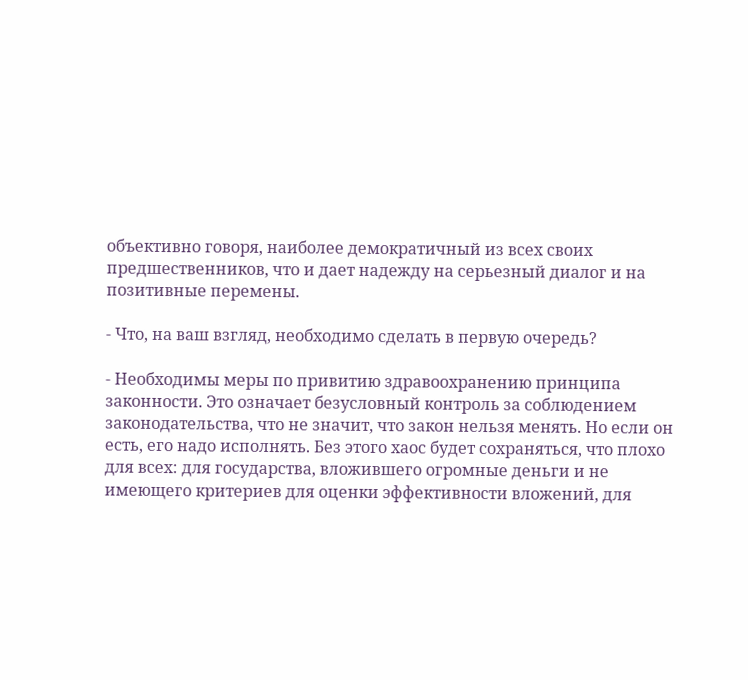объективно говоря, наиболее демократичный из всех своих предшественников, что и дает надежду на серьезный диалог и на позитивные перемены.

- Что, на ваш взгляд, необходимо сделать в первую очередь?

- Необходимы меры по привитию здравоохранению принципа законности. Это означает безусловный контроль за соблюдением законодательства, что не значит, что закон нельзя менять. Но если он есть, его надо исполнять. Без этого хаос будет сохраняться, что плохо для всех: для государства, вложившего огромные деньги и не имеющего критериев для оценки эффективности вложений, для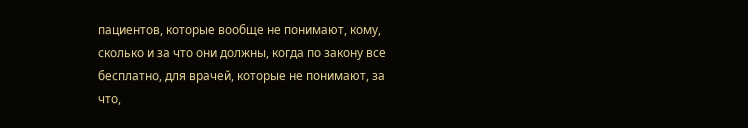пациентов, которые вообще не понимают, кому, сколько и за что они должны, когда по закону все бесплатно, для врачей, которые не понимают, за что,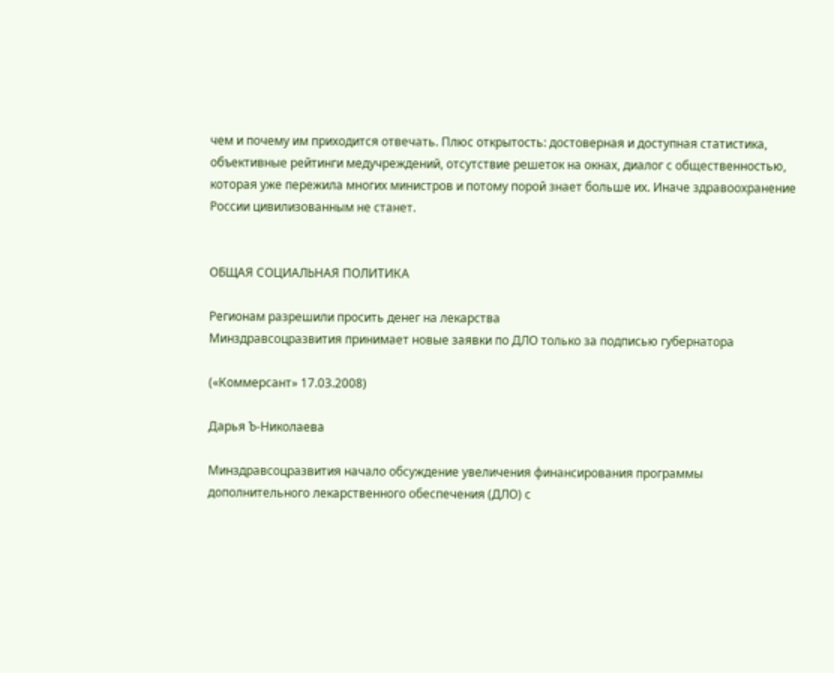чем и почему им приходится отвечать. Плюс открытость: достоверная и доступная статистика, объективные рейтинги медучреждений, отсутствие решеток на окнах, диалог с общественностью, которая уже пережила многих министров и потому порой знает больше их. Иначе здравоохранение России цивилизованным не станет.


ОБЩАЯ СОЦИАЛЬНАЯ ПОЛИТИКА

Регионам разрешили просить денег на лекарства
Минздравсоцразвития принимает новые заявки по ДЛО только за подписью губернатора

(«Коммерсант» 17.03.2008)

Дарья Ъ-Николаева

Минздравсоцразвития начало обсуждение увеличения финансирования программы дополнительного лекарственного обеспечения (ДЛО) с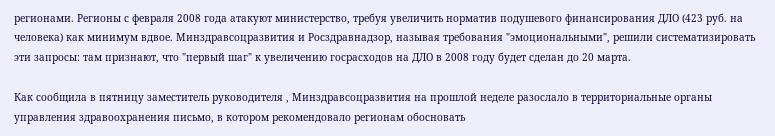регионами. Регионы с февраля 2008 года атакуют министерство, требуя увеличить норматив подушевого финансирования ДЛО (423 руб. на человека) как минимум вдвое. Минздравсоцразвития и Росздравнадзор, называя требования "эмоциональными", решили систематизировать эти запросы: там признают, что "первый шаг" к увеличению госрасходов на ДЛО в 2008 году будет сделан до 20 марта.

Как сообщила в пятницу заместитель руководителя , Минздравсоцразвития на прошлой неделе разослало в территориальные органы управления здравоохранения письмо, в котором рекомендовало регионам обосновать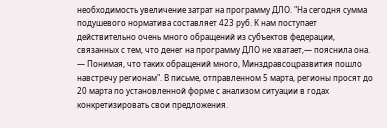необходимость увеличение затрат на программу ДЛО. "На сегодня сумма подушевого норматива составляет 423 руб. К нам поступает действительно очень много обращений из субъектов федерации, связанных с тем, что денег на программу ДЛО не хватает,— пояснила она. — Понимая, что таких обращений много, Минздравсоцразвития пошло навстречу регионам". В письме, отправленном 5 марта, регионы просят до 20 марта по установленной форме с анализом ситуации в годах конкретизировать свои предложения.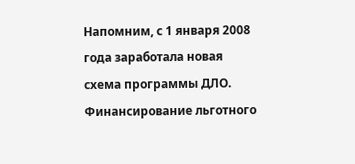Напомним, с 1 января 2008 года заработала новая схема программы ДЛО. Финансирование льготного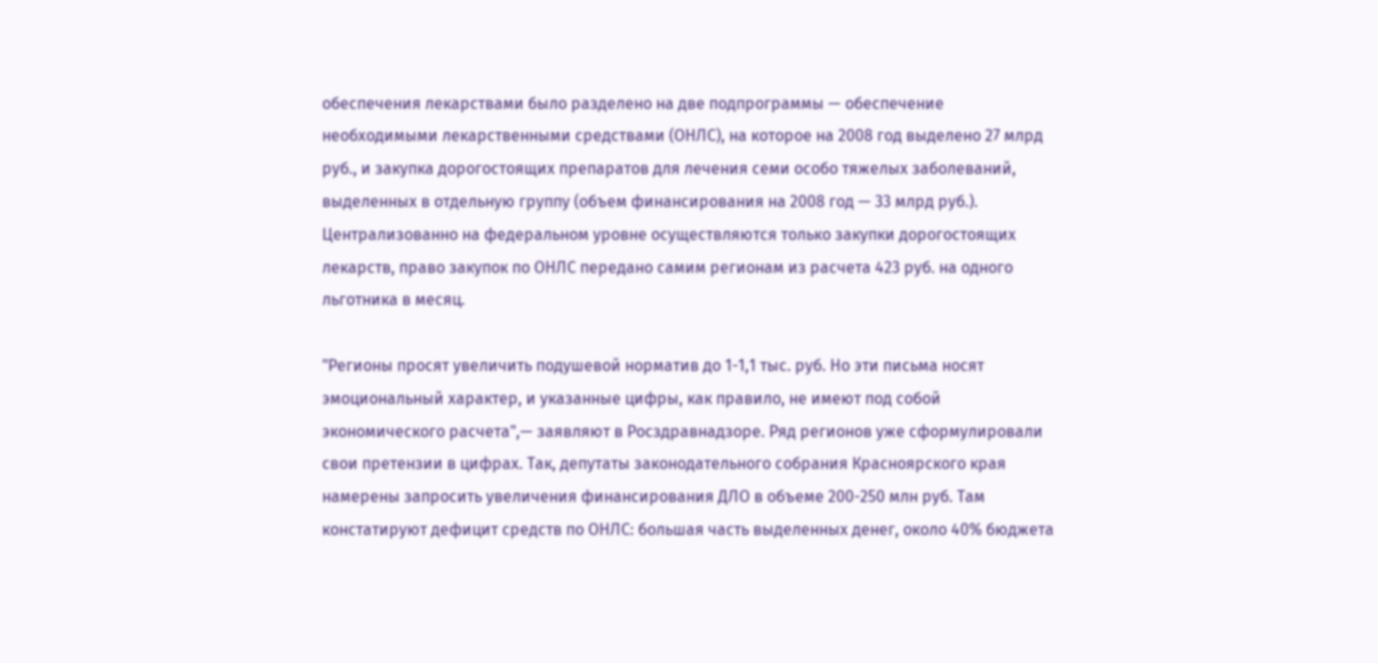обеспечения лекарствами было разделено на две подпрограммы — обеспечение необходимыми лекарственными средствами (ОНЛС), на которое на 2008 год выделено 27 млрд руб., и закупка дорогостоящих препаратов для лечения семи особо тяжелых заболеваний, выделенных в отдельную группу (объем финансирования на 2008 год — 33 млрд руб.). Централизованно на федеральном уровне осуществляются только закупки дорогостоящих лекарств, право закупок по ОНЛС передано самим регионам из расчета 423 руб. на одного льготника в месяц.

"Регионы просят увеличить подушевой норматив до 1-1,1 тыс. руб. Но эти письма носят эмоциональный характер, и указанные цифры, как правило, не имеют под собой экономического расчета",— заявляют в Росздравнадзоре. Ряд регионов уже сформулировали свои претензии в цифрах. Так, депутаты законодательного собрания Красноярского края намерены запросить увеличения финансирования ДЛО в объеме 200-250 млн руб. Там констатируют дефицит средств по ОНЛС: большая часть выделенных денег, около 40% бюджета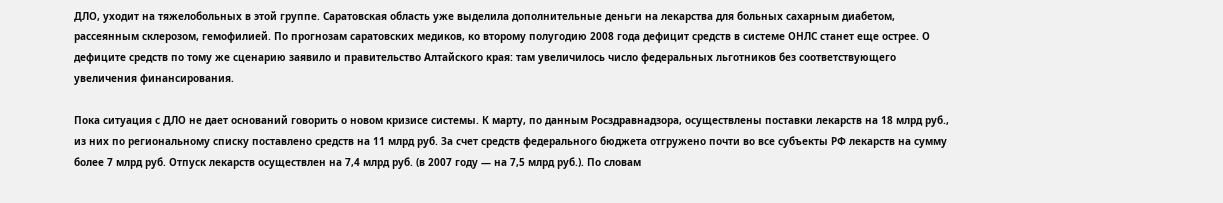ДЛО, уходит на тяжелобольных в этой группе. Саратовская область уже выделила дополнительные деньги на лекарства для больных сахарным диабетом, рассеянным склерозом, гемофилией. По прогнозам саратовских медиков, ко второму полугодию 2008 года дефицит средств в системе ОНЛС станет еще острее. О дефиците средств по тому же сценарию заявило и правительство Алтайского края: там увеличилось число федеральных льготников без соответствующего увеличения финансирования.

Пока ситуация с ДЛО не дает оснований говорить о новом кризисе системы. К марту, по данным Росздравнадзора, осуществлены поставки лекарств на 18 млрд руб., из них по региональному списку поставлено средств на 11 млрд руб. За счет средств федерального бюджета отгружено почти во все субъекты РФ лекарств на сумму более 7 млрд руб. Отпуск лекарств осуществлен на 7,4 млрд руб. (в 2007 году — на 7,5 млрд руб.). По словам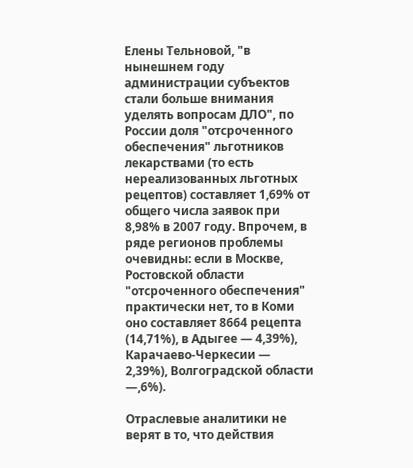Елены Тельновой, "в нынешнем году администрации субъектов стали больше внимания уделять вопросам ДЛО", по России доля "отсроченного обеспечения" льготников лекарствами (то есть нереализованных льготных рецептов) составляет 1,69% от общего числа заявок при 8,98% в 2007 году. Впрочем, в ряде регионов проблемы очевидны: если в Москве, Ростовской области "отсроченного обеспечения" практически нет, то в Коми оно составляет 8664 рецепта (14,71%), в Адыгее — 4,39%), Карачаево-Черкесии — 2,39%), Волгоградской области —,6%).

Отраслевые аналитики не верят в то, что действия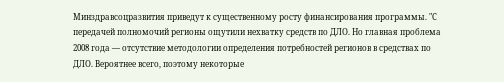Минздравсоцразвития приведут к существенному росту финансирования программы. "С передачей полномочий регионы ощутили нехватку средств по ДЛО. Но главная проблема 2008 года — отсутствие методологии определения потребностей регионов в средствах по ДЛО. Вероятнее всего, поэтому некоторые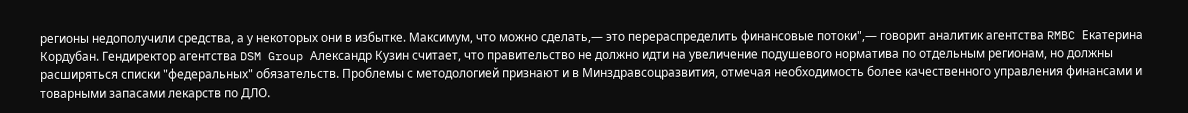регионы недополучили средства, а у некоторых они в избытке. Максимум, что можно сделать,— это перераспределить финансовые потоки",— говорит аналитик агентства RMBC Екатерина Кордубан. Гендиректор агентства DSM Group Александр Кузин считает, что правительство не должно идти на увеличение подушевого норматива по отдельным регионам, но должны расширяться списки "федеральных" обязательств. Проблемы с методологией признают и в Минздравсоцразвития, отмечая необходимость более качественного управления финансами и товарными запасами лекарств по ДЛО.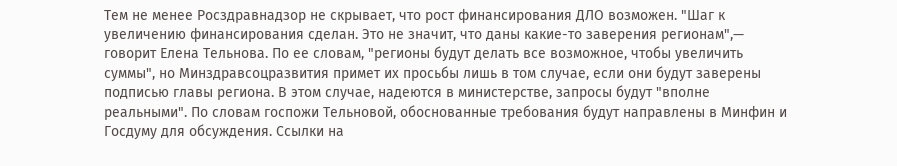Тем не менее Росздравнадзор не скрывает, что рост финансирования ДЛО возможен. "Шаг к увеличению финансирования сделан. Это не значит, что даны какие-то заверения регионам",— говорит Елена Тельнова. По ее словам, "регионы будут делать все возможное, чтобы увеличить суммы", но Минздравсоцразвития примет их просьбы лишь в том случае, если они будут заверены подписью главы региона. В этом случае, надеются в министерстве, запросы будут "вполне реальными". По словам госпожи Тельновой, обоснованные требования будут направлены в Минфин и Госдуму для обсуждения. Ссылки на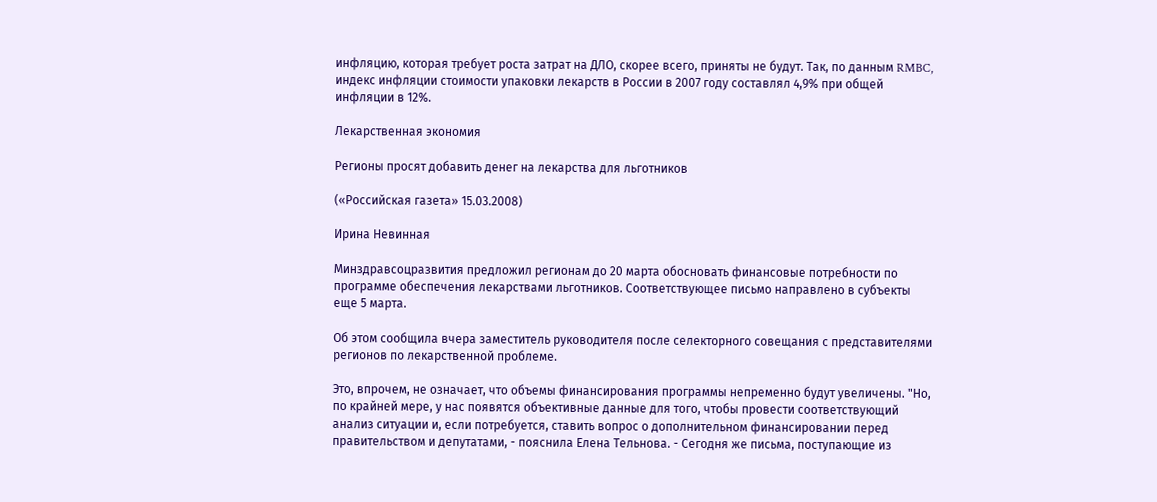инфляцию, которая требует роста затрат на ДЛО, скорее всего, приняты не будут. Так, по данным RMBC, индекс инфляции стоимости упаковки лекарств в России в 2007 году составлял 4,9% при общей инфляции в 12%.

Лекарственная экономия

Регионы просят добавить денег на лекарства для льготников

(«Российская газета» 15.03.2008)

Ирина Невинная

Минздравсоцразвития предложил регионам до 20 марта обосновать финансовые потребности по программе обеспечения лекарствами льготников. Соответствующее письмо направлено в субъекты еще 5 марта.

Об этом сообщила вчера заместитель руководителя после селекторного совещания с представителями регионов по лекарственной проблеме.

Это, впрочем, не означает, что объемы финансирования программы непременно будут увеличены. "Но, по крайней мере, у нас появятся объективные данные для того, чтобы провести соответствующий анализ ситуации и, если потребуется, ставить вопрос о дополнительном финансировании перед правительством и депутатами, - пояснила Елена Тельнова. - Сегодня же письма, поступающие из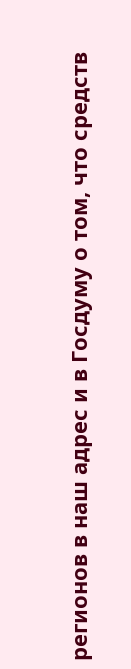регионов в наш адрес и в Госдуму о том, что средств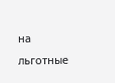на льготные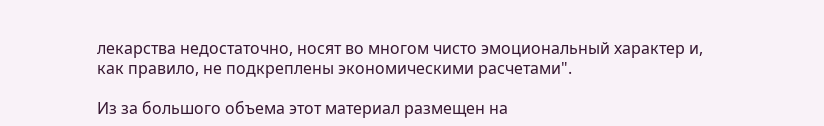лекарства недостаточно, носят во многом чисто эмоциональный характер и, как правило, не подкреплены экономическими расчетами".

Из за большого объема этот материал размещен на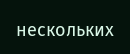нескольких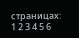страницах:
1 2 3 4 5 6